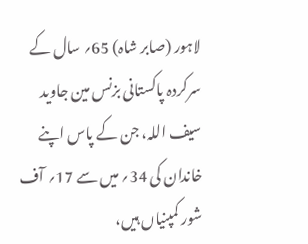لاہور (صابر شاہ) 65؍ سال کے سرکردہ پاکستانی بزنس مین جاوید سیف اللہ، جن کے پاس اپنے خاندان کی 34؍ میں سے 17؍ آف شور کمپنیاں ہیں،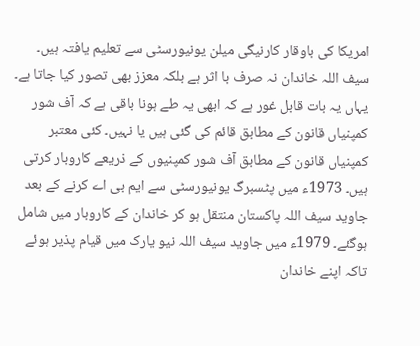امریکا کی باوقار کارنیگی میلن یونیورسٹی سے تعلیم یافتہ ہیں۔ سیف اللہ خاندان نہ صرف با اثر ہے بلکہ معزز بھی تصور کیا جاتا ہے۔ یہاں یہ بات قابل غور ہے کہ ابھی یہ طے ہونا باقی ہے کہ آف شور کمپنیاں قانون کے مطابق قائم کی گئی ہیں یا نہیں۔ کئی معتبر کمپنیاں قانون کے مطابق آف شور کمپنیوں کے ذریعے کاروبار کرتی ہیں۔ 1973ء میں پٹسبرگ یونیورسٹی سے ایم بی اے کرنے کے بعد جاوید سیف اللہ پاکستان منتقل ہو کر خاندان کے کاروبار میں شامل ہوگئے۔ 1979ء میں جاوید سیف اللہ نیو یارک میں قیام پذیر ہوئے تاکہ اپنے خاندان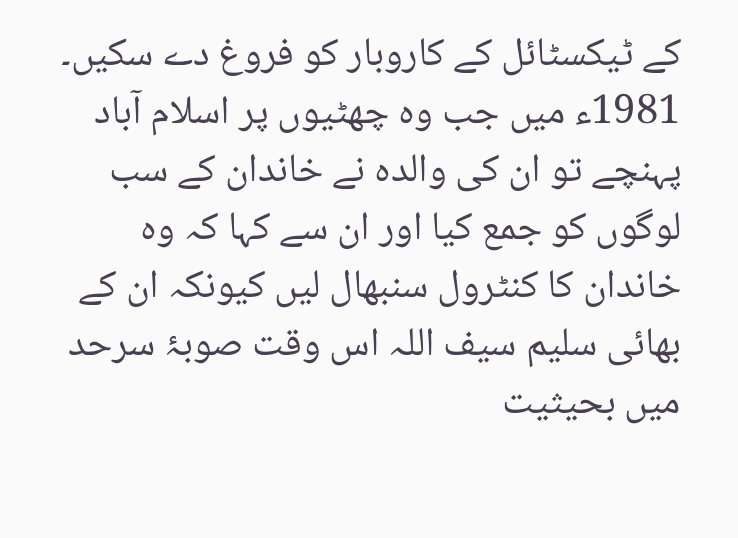کے ٹیکسٹائل کے کاروبار کو فروغ دے سکیں۔ 1981ء میں جب وہ چھٹیوں پر اسلام آباد پہنچے تو ان کی والدہ نے خاندان کے سب لوگوں کو جمع کیا اور ان سے کہا کہ وہ خاندان کا کنٹرول سنبھال لیں کیونکہ ان کے بھائی سلیم سیف اللہ اس وقت صوبۂ سرحد میں بحیثیت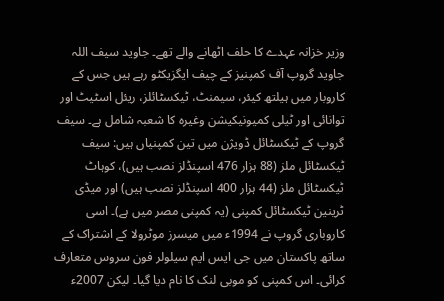وزیر خزانہ عہدے کا حلف اٹھانے والے تھے۔ جاوید سیف اللہ جاوید گروپ آف کمپنیز کے چیف ایگزیکٹو رہے ہیں جس کے کاروبار میں ہیلتھ کیئر، سیمنٹ، ٹیکسٹائلز، ریئل اسٹیٹ اور توانائی اور ٹیلی کمیونیکیشن وغیرہ کا شعبہ شامل ہے۔ سیف گروپ کے ٹیکسٹائل ڈویژن میں تین کمپنیاں ہیں: سیف ٹیکسٹائل ملز (88 ہزار 476 اسپنڈلز نصب ہیں)، کوہاٹ ٹیکسٹائل ملز (44 ہزار 400 اسپنڈلز نصب ہیں) اور میڈی ٹرینین ٹیکسٹائل کمپنی (یہ کمپنی مصر میں ہے)۔ اسی کاروباری گروپ نے 1994ء میں میسرز موٹرولا کے اشتراک کے ساتھ پاکستان میں جی ایس ایم سیلولر فون سروس متعارف کرائی۔ اس کمپنی کو موبی لنک کا نام دیا گیا۔ لیکن 2007ء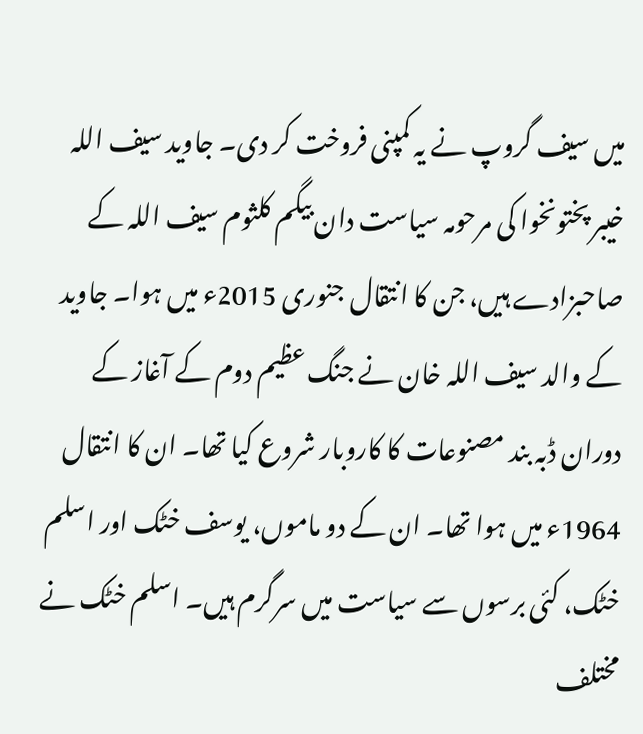میں سیف گروپ نے یہ کمپنی فروخت کر دی۔ جاوید سیف اللہ خیبر پختونخوا کی مرحومہ سیاست دان بیگم کلثوم سیف اللہ کے صاحبزادے ہیں، جن کا انتقال جنوری 2015ء میں ہوا۔ جاوید کے والد سیف اللہ خان نے جنگ عظیم دوم کے آغاز کے دوران ڈبہ بند مصنوعات کا کاروبار شروع کیا تھا۔ ان کا انتقال 1964ء میں ہوا تھا۔ ان کے دو ماموں، یوسف خٹک اور اسلم خٹک، کئی برسوں سے سیاست میں سرگرم ہیں۔ اسلم خٹک نے مختلف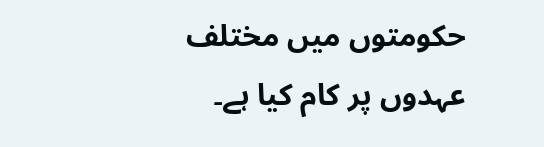حکومتوں میں مختلف عہدوں پر کام کیا ہے۔